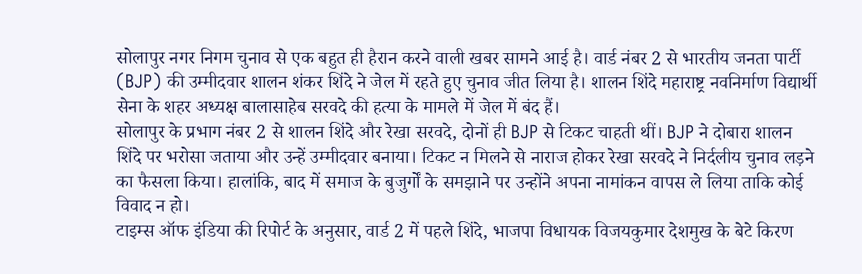सोलापुर नगर निगम चुनाव से एक बहुत ही हैरान करने वाली खबर सामने आई है। वार्ड नंबर 2 से भारतीय जनता पार्टी (BJP) की उम्मीदवार शालन शंकर शिंदे ने जेल में रहते हुए चुनाव जीत लिया है। शालन शिंदे महाराष्ट्र नवनिर्माण विद्यार्थी सेना के शहर अध्यक्ष बालासाहेब सरवदे की हत्या के मामले में जेल में बंद हैं।
सोलापुर के प्रभाग नंबर 2 से शालन शिंदे और रेखा सरवदे, दोनों ही BJP से टिकट चाहती थीं। BJP ने दोबारा शालन शिंदे पर भरोसा जताया और उन्हें उम्मीदवार बनाया। टिकट न मिलने से नाराज होकर रेखा सरवदे ने निर्दलीय चुनाव लड़ने का फैसला किया। हालांकि, बाद में समाज के बुजुर्गों के समझाने पर उन्होंने अपना नामांकन वापस ले लिया ताकि कोई विवाद न हो।
टाइम्स ऑफ इंडिया की रिपोर्ट के अनुसार, वार्ड 2 में पहले शिंदे, भाजपा विधायक विजयकुमार देशमुख के बेटे किरण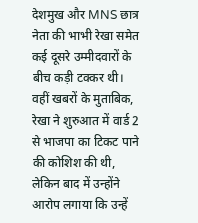देशमुख और MNS छात्र नेता की भाभी रेखा समेत कई दूसरे उम्मीदवारों के बीच कड़ी टक्कर थी।
वहीं खबरों के मुताबिक, रेखा ने शुरुआत में वार्ड 2 से भाजपा का टिकट पाने की कोशिश की थी, लेकिन बाद में उन्होंने आरोप लगाया कि उन्हें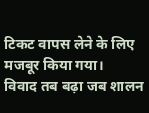टिकट वापस लेने के लिए मजबूर किया गया।
विवाद तब बढ़ा जब शालन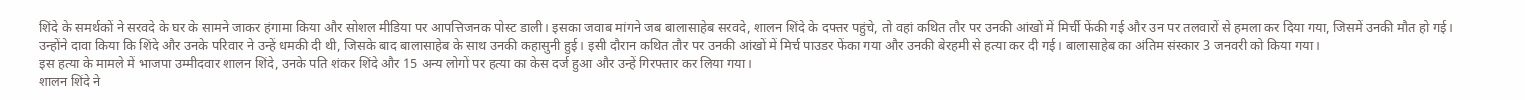शिंदे के समर्थकों ने सरवदे के घर के सामने जाकर हंगामा किया और सोशल मीडिया पर आपत्तिजनक पोस्ट डाली। इसका जवाब मांगने जब बालासाहेब सरवदे, शालन शिंदे के दफ्तर पहुंचे, तो वहां कथित तौर पर उनकी आंखों में मिर्ची फेंकी गई और उन पर तलवारों से हमला कर दिया गया, जिसमें उनकी मौत हो गई।
उन्होंने दावा किया कि शिंदे और उनके परिवार ने उन्हें धमकी दी थी, जिसके बाद बालासाहेब के साथ उनकी कहासुनी हुई। इसी दौरान कथित तौर पर उनकी आंखों में मिर्च पाउडर फेंका गया और उनकी बेरहमी से हत्या कर दी गई। बालासाहेब का अंतिम संस्कार 3 जनवरी को किया गया।
इस हत्या के मामले में भाजपा उम्मीदवार शालन शिंदे, उनके पति शंकर शिंदे और 15 अन्य लोगों पर हत्या का केस दर्ज हुआ और उन्हें गिरफ्तार कर लिया गया।
शालन शिंदे ने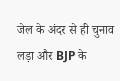जेल के अंदर से ही चुनाव लड़ा और BJP के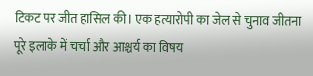टिकट पर जीत हासिल की। एक हत्यारोपी का जेल से चुनाव जीतना पूरे इलाके में चर्चा और आश्चर्य का विषय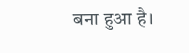बना हुआ है।